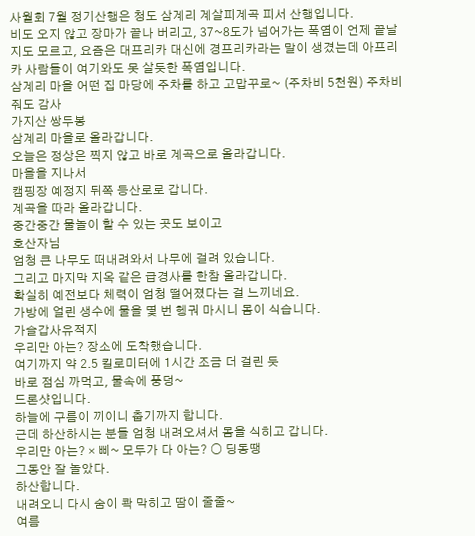사월회 7월 정기산행은 청도 삼계리 계살피계곡 피서 산행입니다.
비도 오지 않고 장마가 끝나 버리고, 37~8도가 넘어가는 폭염이 언제 끝날지도 모르고, 요즘은 대프리카 대신에 경프리카라는 말이 생겼는데 아프리카 사람들이 여기와도 못 살듯한 폭염입니다.
삼계리 마을 어떤 집 마당에 주차를 하고 고맙꾸로~ (주차비 5천원) 주차비 줘도 감사
가지산 쌍두봉
삼계리 마을로 올라갑니다.
오늘은 정상은 찍지 않고 바로 계곡으로 올라갑니다.
마을을 지나서
캠핑장 예정지 뒤쪽 등산로로 갑니다.
계곡을 따라 올라갑니다.
중간중간 물놀이 할 수 있는 곳도 보이고
호산자님
엄청 큰 나무도 떠내려와서 나무에 걸려 있습니다.
그리고 마지막 지옥 같은 급경사를 한참 올라갑니다.
확실히 예전보다 체력이 엄청 떨어졌다는 걸 느끼네요.
가방에 얼린 생수에 물을 몇 번 헹궈 마시니 몸이 식습니다.
가슬갑사유적지
우리만 아는? 장소에 도착했습니다.
여기까지 약 2.5 킬로미터에 1시간 조금 더 걸린 듯
바로 점심 까먹고, 물속에 풍덩~
드론샷입니다.
하늘에 구름이 끼이니 춥기까지 합니다.
근데 하산하시는 분들 엄청 내려오셔서 몸을 식히고 갑니다.
우리만 아는? × 삐~ 모두가 다 아는? ○ 딩동땡
그동안 잘 놀았다.
하산합니다.
내려오니 다시 숨이 콱 막히고 땀이 줄줄~
여름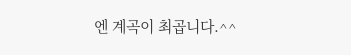엔 계곡이 최곱니다.^^